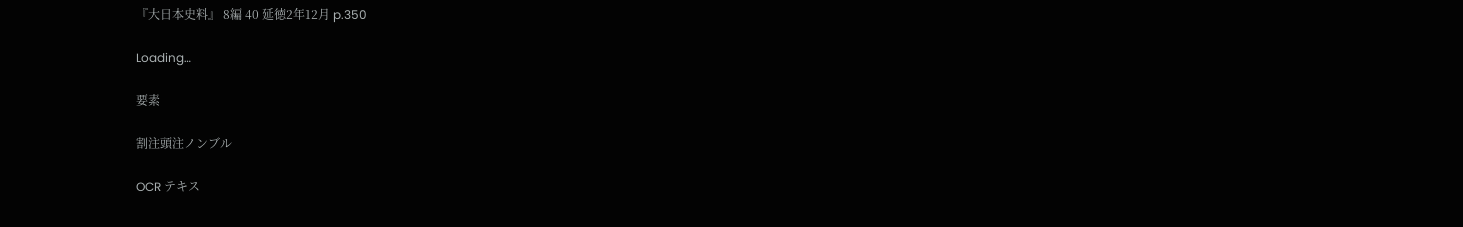『大日本史料』 8編 40 延徳2年12月 p.350

Loading…

要素

割注頭注ノンブル

OCR テキス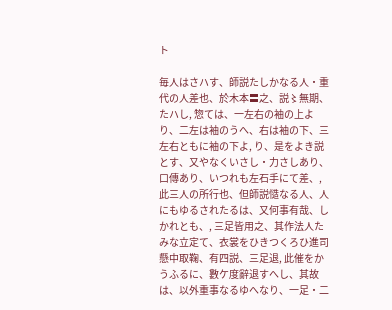ト

毎人はさハす、師説たしかなる人・重代の人差也、於木本〓之、説〻無期、たハし, 惣ては、一左右の袖の上より、二左は袖のうへ、右は袖の下、三左右ともに袖の下よ, り、是をよき説とす、又やなくいさし・力さしあり、口傳あり、いつれも左石手にて差、, 此三人の所行也、但師説慥なる人、人にもゆるされたるは、又何事有哉、しかれとも、, 三足皆用之、其作法人たみな立定て、衣裳をひきつくろひ進司懸中取鞠、有四説、三足退, 此催をかうふるに、數ケ度辭退すへし、其故は、以外重事なるゆへなり、一足・二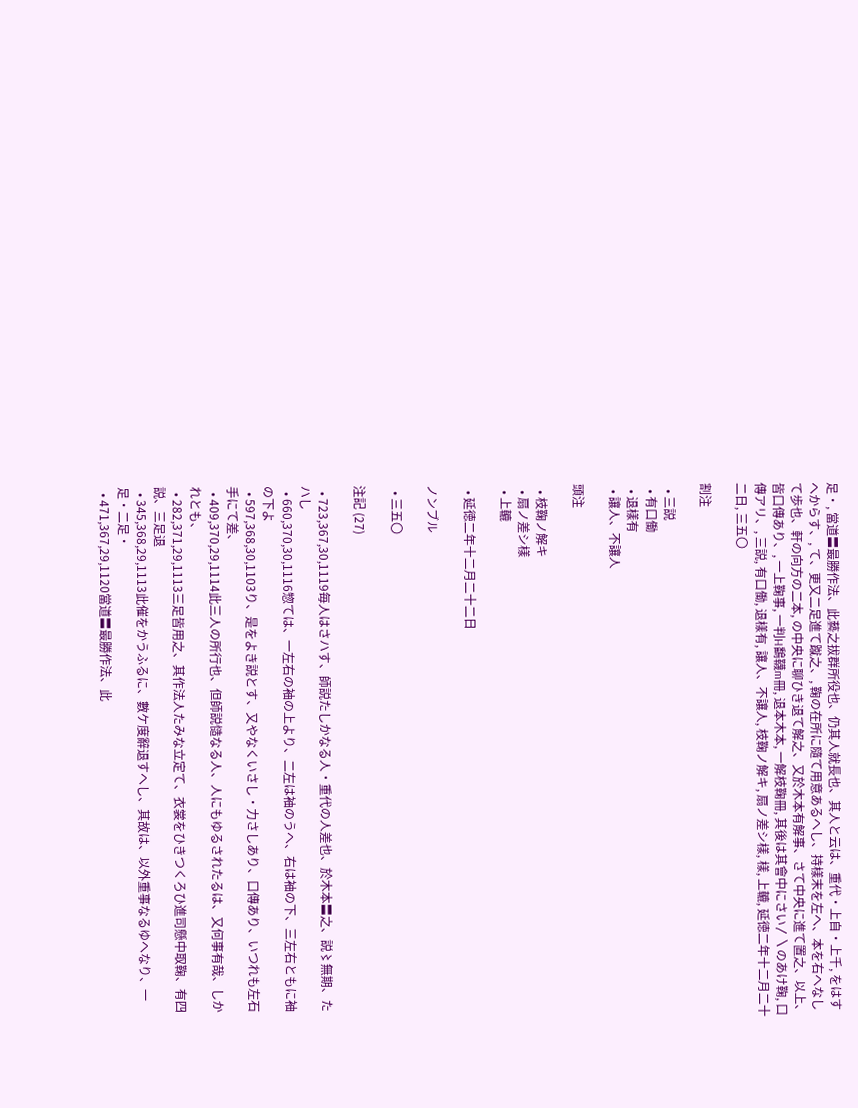足・, 當道〓最勝作法、此藝之拔群所役也、仍其人就長也、其人と云は、重代・上自・上千, をはすへからす、, て、更又二足進て蹴之、, 鞠の在所に隨て用意あるへし、持樣末を左へ、本を右へなして歩也、軒の向方の二本, の中央に聊ひき退て解之、又於木本有解事、さて中央に進て置之、以上、皆口傳あり、, 一上鞠事, 一判H鷭韈m冊, 退本木本, 一解枝鞠冊, 其後は其會中にさい〳〵のあけ鞠, 口傳アリ、, 三説, 有口働, 退樣有, 讓人、不讓人, 枝鞠ノ解キ, 扇ノ差シ樣, 樣, 上轆, 延徳二年十二月二十二日, 三五〇

割注

  • 三説
  • 有口働
  • 退樣有
  • 讓人、不讓人

頭注

  • 枝鞠ノ解キ
  • 扇ノ差シ樣
  • 上轆

  • 延徳二年十二月二十二日

ノンブル

  • 三五〇

注記 (27)

  • 723,367,30,1119毎人はさハす、師説たしかなる人・重代の人差也、於木本〓之、説〻無期、たハし
  • 660,370,30,1116惣ては、一左右の袖の上より、二左は袖のうへ、右は袖の下、三左右ともに袖の下よ
  • 597,368,30,1103り、是をよき説とす、又やなくいさし・力さしあり、口傳あり、いつれも左石手にて差、
  • 409,370,29,1114此三人の所行也、但師説慥なる人、人にもゆるされたるは、又何事有哉、しかれとも、
  • 282,371,29,1113三足皆用之、其作法人たみな立定て、衣裳をひきつくろひ進司懸中取鞠、有四説、三足退
  • 345,368,29,1113此催をかうふるに、數ケ度辭退すへし、其故は、以外重事なるゆへなり、一足・二足・
  • 471,367,29,1120當道〓最勝作法、此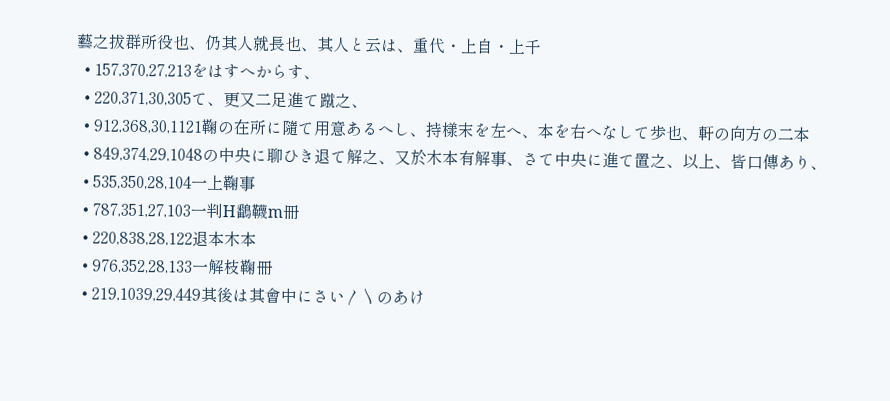藝之拔群所役也、仍其人就長也、其人と云は、重代・上自・上千
  • 157,370,27,213をはすへからす、
  • 220,371,30,305て、更又二足進て蹴之、
  • 912,368,30,1121鞠の在所に隨て用意あるへし、持樣末を左へ、本を右へなして歩也、軒の向方の二本
  • 849,374,29,1048の中央に聊ひき退て解之、又於木本有解事、さて中央に進て置之、以上、皆口傳あり、
  • 535,350,28,104一上鞠事
  • 787,351,27,103一判H鷭韈m冊
  • 220,838,28,122退本木本
  • 976,352,28,133一解枝鞠冊
  • 219,1039,29,449其後は其會中にさい〳〵のあけ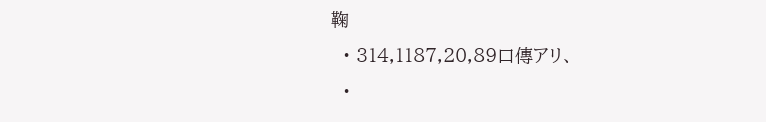鞠
  • 314,1187,20,89口傳アリ、
  •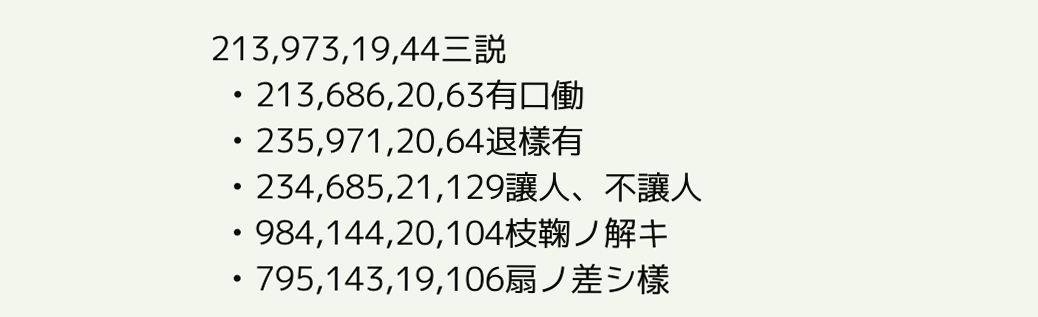213,973,19,44三説
  • 213,686,20,63有口働
  • 235,971,20,64退樣有
  • 234,685,21,129讓人、不讓人
  • 984,144,20,104枝鞠ノ解キ
  • 795,143,19,106扇ノ差シ樣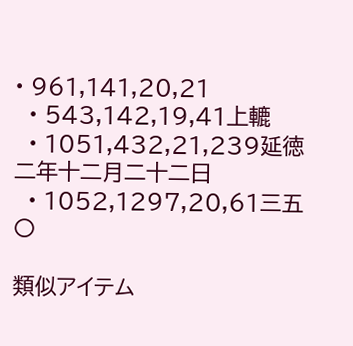• 961,141,20,21
  • 543,142,19,41上轆
  • 1051,432,21,239延徳二年十二月二十二日
  • 1052,1297,20,61三五〇

類似アイテム